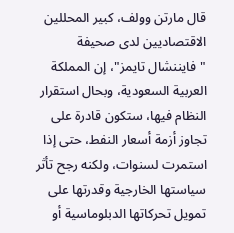قال مارتن وولف، كبير المحللين الاقتصاديين لدى صحيفة "فايننشال تايمز"، إن المملكة العربية السعودية، وبحال استقرار النظام فيها، ستكون قادرة على تجاوز أزمة أسعار النفط، حتى إذا استمرت لسنوات، ولكنه رجح تأثر سياستها الخارجية وقدرتها على تمويل تحركاتها الدبلوماسية أو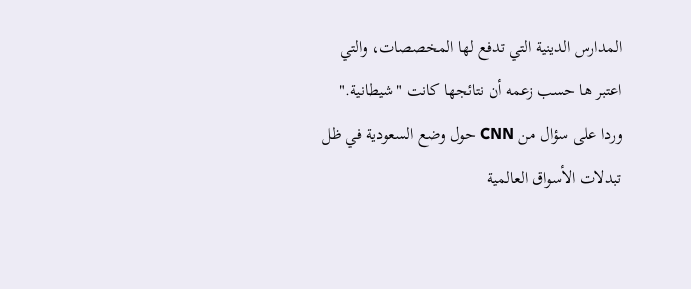المدارس الدينية التي تدفع لها المخصصات، والتي اعتبر ها حسب زعمه أن نتائجها كانت "شيطانية." وردا على سؤال من CNN حول وضع السعودية في ظل تبدلات الأسواق العالمية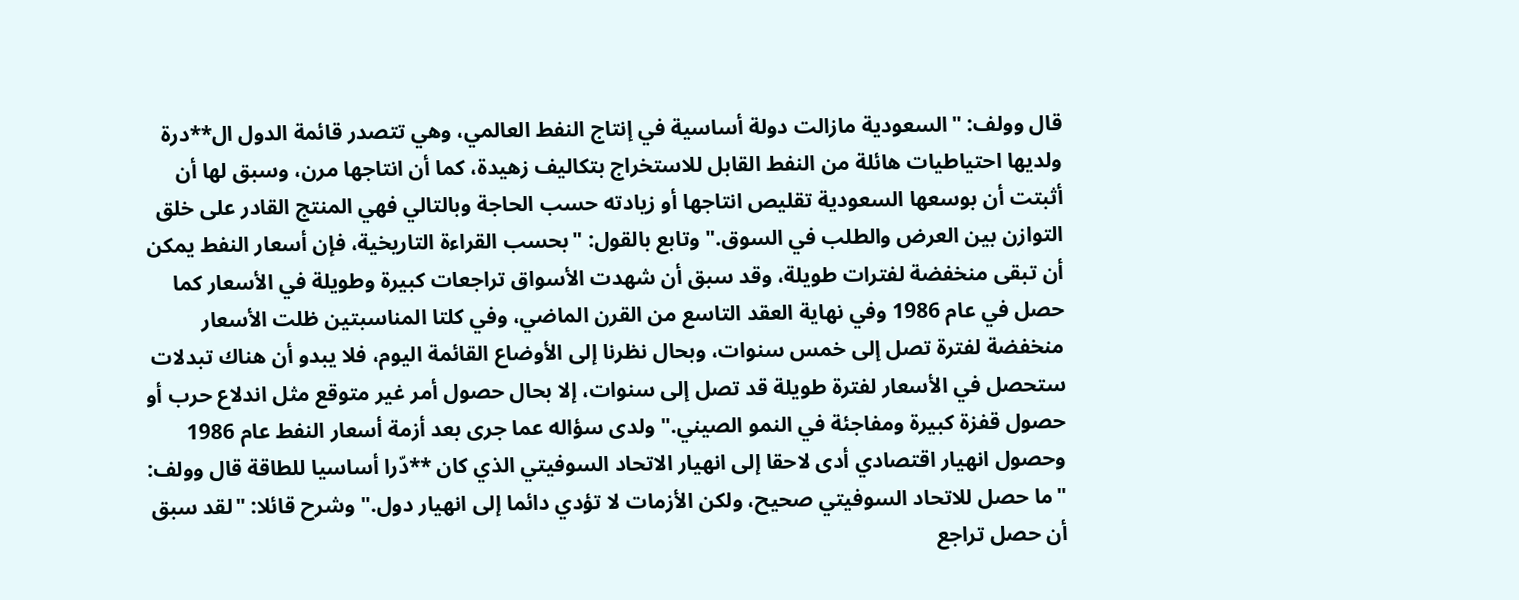قال وولف: "السعودية مازالت دولة أساسية في إنتاج النفط العالمي، وهي تتصدر قائمة الدول ال**درة ولديها احتياطيات هائلة من النفط القابل للاستخراج بتكاليف زهيدة، كما أن انتاجها مرن، وسبق لها أن أثبتت أن بوسعها السعودية تقليص انتاجها أو زيادته حسب الحاجة وبالتالي فهي المنتج القادر على خلق التوازن بين العرض والطلب في السوق." وتابع بالقول: "بحسب القراءة التاريخية، فإن أسعار النفط يمكن أن تبقى منخفضة لفترات طويلة، وقد سبق أن شهدت الأسواق تراجعات كبيرة وطويلة في الأسعار كما حصل في عام 1986 وفي نهاية العقد التاسع من القرن الماضي، وفي كلتا المناسبتين ظلت الأسعار منخفضة لفترة تصل إلى خمس سنوات، وبحال نظرنا إلى الأوضاع القائمة اليوم، فلا يبدو أن هناك تبدلات ستحصل في الأسعار لفترة طويلة قد تصل إلى سنوات، إلا بحال حصول أمر غير متوقع مثل اندلاع حرب أو حصول قفزة كبيرة ومفاجئة في النمو الصيني." ولدى سؤاله عما جرى بعد أزمة أسعار النفط عام 1986 وحصول انهيار اقتصادي أدى لاحقا إلى انهيار الاتحاد السوفيتي الذي كان **دّرا أساسيا للطاقة قال وولف: "ما حصل للاتحاد السوفيتي صحيح، ولكن الأزمات لا تؤدي دائما إلى انهيار دول." وشرح قائلا: "لقد سبق أن حصل تراجع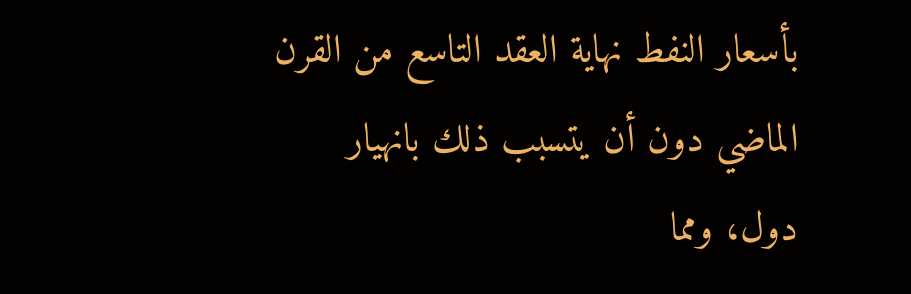بأسعار النفط نهاية العقد التاسع من القرن الماضي دون أن يتسبب ذلك بانهيار دول، ومما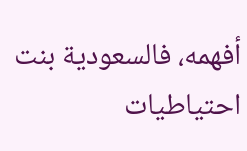أفهمه، فالسعودية بنت احتياطيات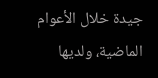جيدة خلال الأعوام الماضية، ولديها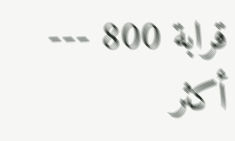قرابة 800 --- أكثر